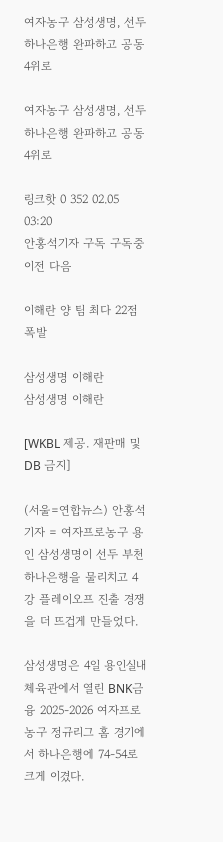여자농구 삼성생명, 선두 하나은행 완파하고 공동 4위로

여자농구 삼성생명, 선두 하나은행 완파하고 공동 4위로

링크핫 0 352 02.05 03:20
안홍석기자 구독 구독중
이전 다음

이해란 양 팀 최다 22점 폭발

삼성생명 이해란
삼성생명 이해란

[WKBL 제공. 재판매 및 DB 금지]

(서울=연합뉴스) 안홍석 기자 = 여자프로농구 용인 삼성생명이 선두 부천 하나은행을 물리치고 4강 플레이오프 진출 경쟁을 더 뜨겁게 만들었다.

삼성생명은 4일 용인실내체육관에서 열린 BNK금융 2025-2026 여자프로농구 정규리그 홈 경기에서 하나은행에 74-54로 크게 이겼다.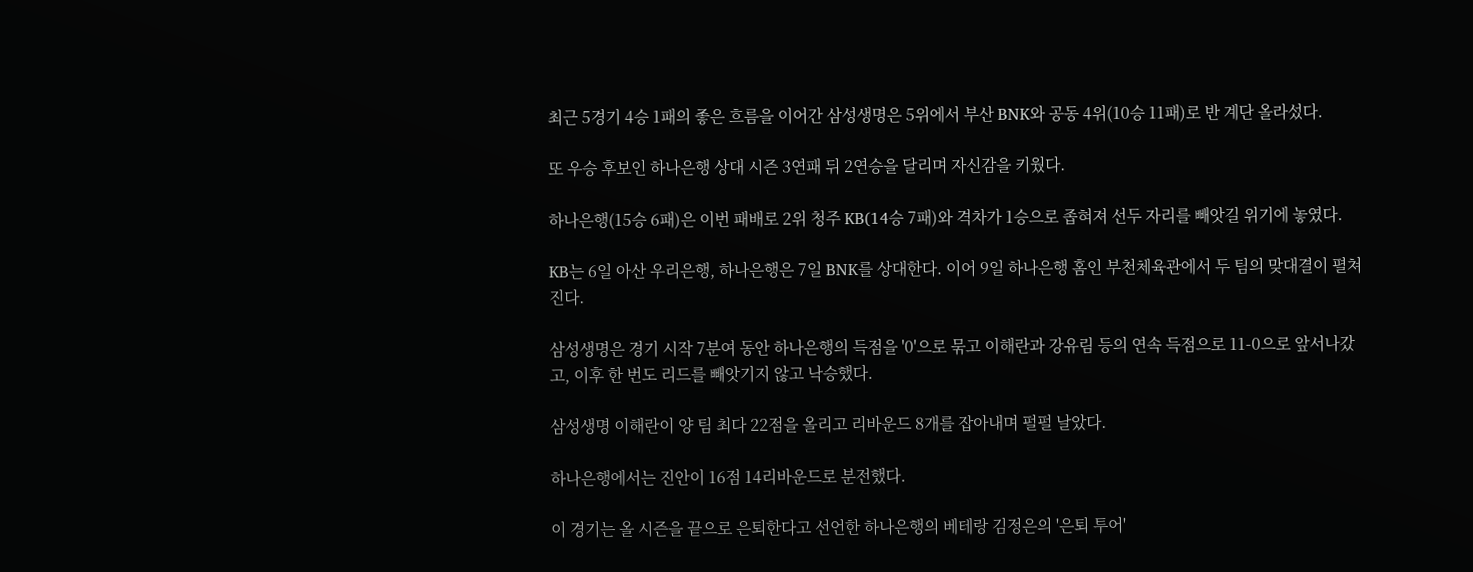최근 5경기 4승 1패의 좋은 흐름을 이어간 삼성생명은 5위에서 부산 BNK와 공동 4위(10승 11패)로 반 계단 올라섰다.

또 우승 후보인 하나은행 상대 시즌 3연패 뒤 2연승을 달리며 자신감을 키웠다.

하나은행(15승 6패)은 이번 패배로 2위 청주 KB(14승 7패)와 격차가 1승으로 좁혀져 선두 자리를 빼앗길 위기에 놓였다.

KB는 6일 아산 우리은행, 하나은행은 7일 BNK를 상대한다. 이어 9일 하나은행 홈인 부천체육관에서 두 팀의 맞대결이 펼쳐진다.

삼성생명은 경기 시작 7분여 동안 하나은행의 득점을 '0'으로 묶고 이해란과 강유림 등의 연속 득점으로 11-0으로 앞서나갔고, 이후 한 번도 리드를 빼앗기지 않고 낙승했다.

삼성생명 이해란이 양 팀 최다 22점을 올리고 리바운드 8개를 잡아내며 펄펄 날았다.

하나은행에서는 진안이 16점 14리바운드로 분전했다.

이 경기는 올 시즌을 끝으로 은퇴한다고 선언한 하나은행의 베테랑 김정은의 '은퇴 투어'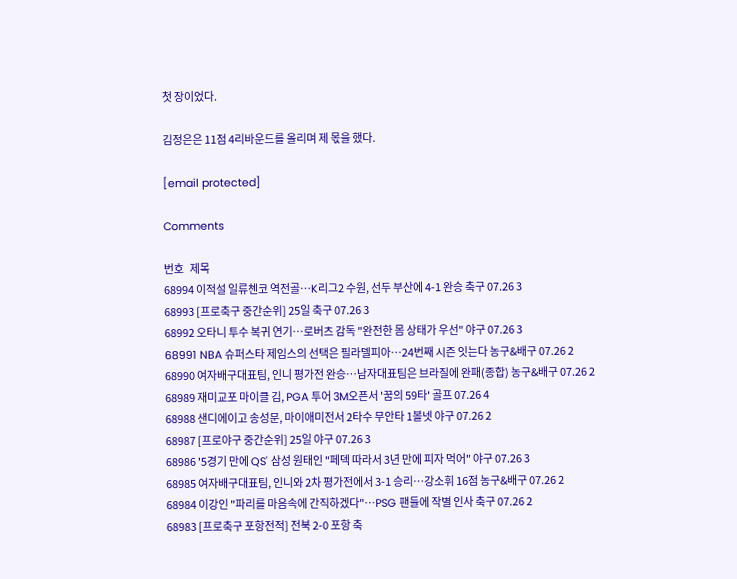첫 장이었다.

김정은은 11점 4리바운드를 올리며 제 몫을 했다.

[email protected]

Comments

번호   제목
68994 이적설 일류첸코 역전골…K리그2 수원, 선두 부산에 4-1 완승 축구 07.26 3
68993 [프로축구 중간순위] 25일 축구 07.26 3
68992 오타니 투수 복귀 연기…로버츠 감독 "완전한 몸 상태가 우선" 야구 07.26 3
68991 NBA 슈퍼스타 제임스의 선택은 필라델피아…24번째 시즌 잇는다 농구&배구 07.26 2
68990 여자배구대표팀, 인니 평가전 완승…남자대표팀은 브라질에 완패(종합) 농구&배구 07.26 2
68989 재미교포 마이클 김, PGA 투어 3M오픈서 '꿈의 59타' 골프 07.26 4
68988 샌디에이고 송성문, 마이애미전서 2타수 무안타 1볼넷 야구 07.26 2
68987 [프로야구 중간순위] 25일 야구 07.26 3
68986 '5경기 만에 QS' 삼성 원태인 "페덱 따라서 3년 만에 피자 먹어" 야구 07.26 3
68985 여자배구대표팀, 인니와 2차 평가전에서 3-1 승리…강소휘 16점 농구&배구 07.26 2
68984 이강인 "파리를 마음속에 간직하겠다"…PSG 팬들에 작별 인사 축구 07.26 2
68983 [프로축구 포항전적] 전북 2-0 포항 축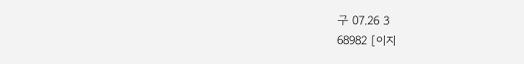구 07.26 3
68982 [이지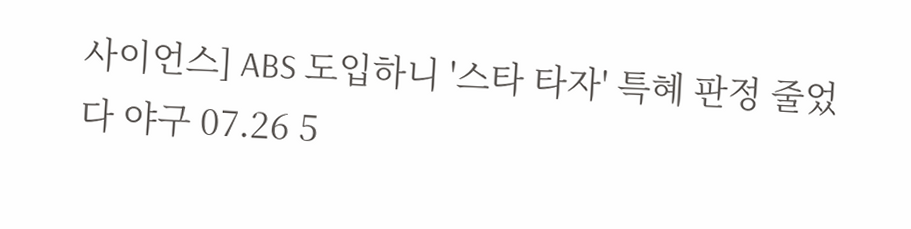사이언스] ABS 도입하니 '스타 타자' 특혜 판정 줄었다 야구 07.26 5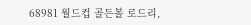68981 월드컵 골든볼 로드리,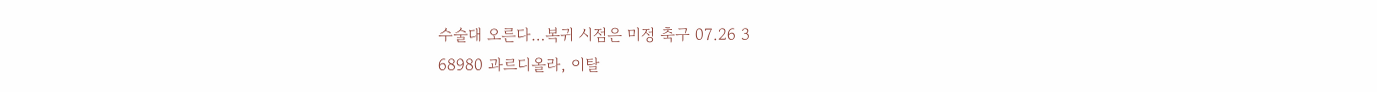수술대 오른다…복귀 시점은 미정 축구 07.26 3
68980 과르디올라, 이탈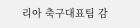리아 축구대표팀 감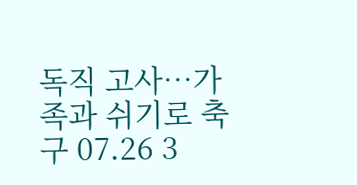독직 고사…가족과 쉬기로 축구 07.26 3